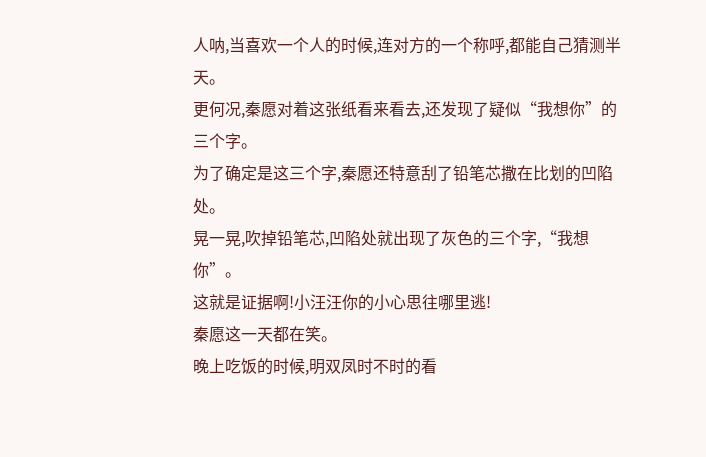人呐,当喜欢一个人的时候,连对方的一个称呼,都能自己猜测半天。
更何况,秦愿对着这张纸看来看去,还发现了疑似“我想你”的三个字。
为了确定是这三个字,秦愿还特意刮了铅笔芯撒在比划的凹陷处。
晃一晃,吹掉铅笔芯,凹陷处就出现了灰色的三个字,“我想你”。
这就是证据啊!小汪汪你的小心思往哪里逃!
秦愿这一天都在笑。
晚上吃饭的时候,明双凤时不时的看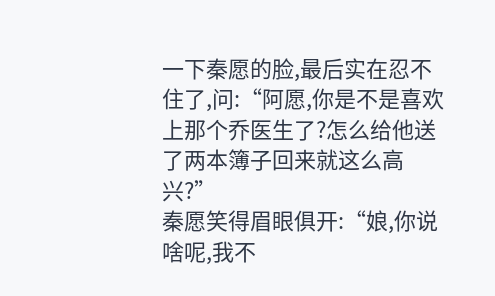一下秦愿的脸,最后实在忍不住了,问:“阿愿,你是不是喜欢上那个乔医生了?怎么给他送了两本簿子回来就这么高兴?”
秦愿笑得眉眼俱开:“娘,你说啥呢,我不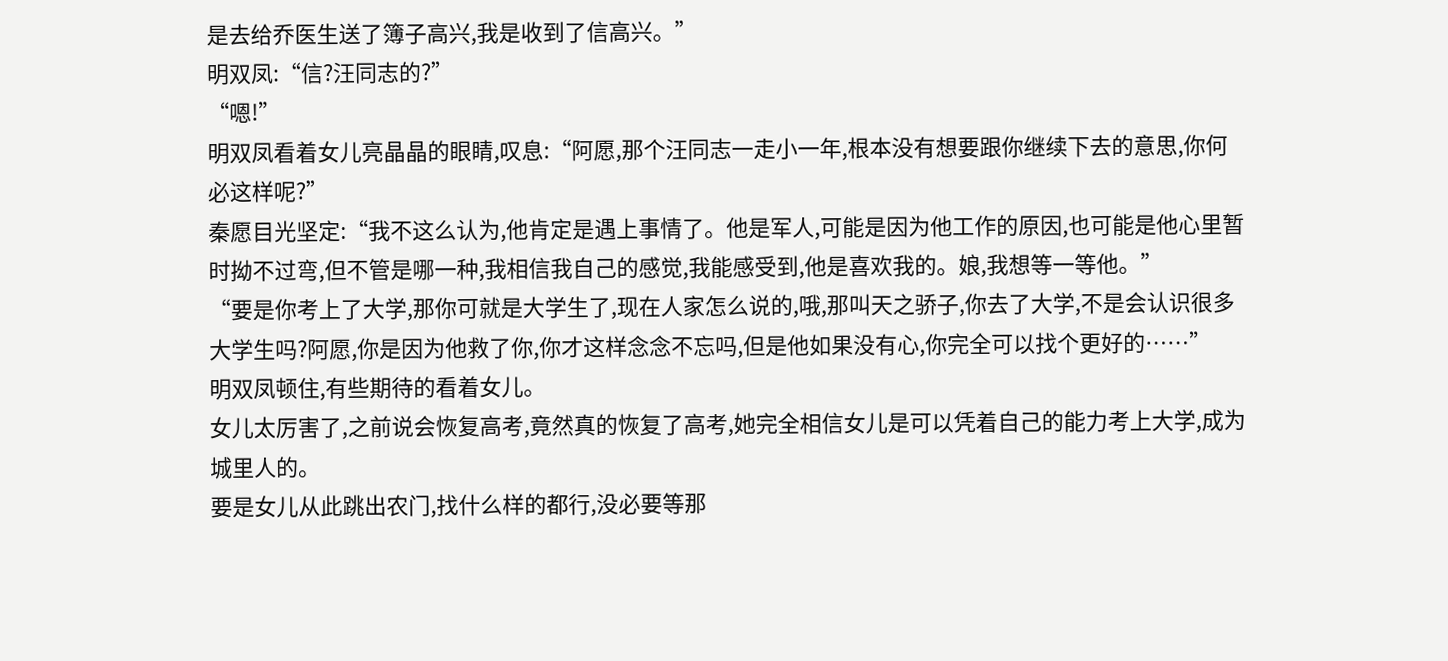是去给乔医生送了簿子高兴,我是收到了信高兴。”
明双凤:“信?汪同志的?”
“嗯!”
明双凤看着女儿亮晶晶的眼睛,叹息:“阿愿,那个汪同志一走小一年,根本没有想要跟你继续下去的意思,你何必这样呢?”
秦愿目光坚定:“我不这么认为,他肯定是遇上事情了。他是军人,可能是因为他工作的原因,也可能是他心里暂时拗不过弯,但不管是哪一种,我相信我自己的感觉,我能感受到,他是喜欢我的。娘,我想等一等他。”
“要是你考上了大学,那你可就是大学生了,现在人家怎么说的,哦,那叫天之骄子,你去了大学,不是会认识很多大学生吗?阿愿,你是因为他救了你,你才这样念念不忘吗,但是他如果没有心,你完全可以找个更好的……”
明双凤顿住,有些期待的看着女儿。
女儿太厉害了,之前说会恢复高考,竟然真的恢复了高考,她完全相信女儿是可以凭着自己的能力考上大学,成为城里人的。
要是女儿从此跳出农门,找什么样的都行,没必要等那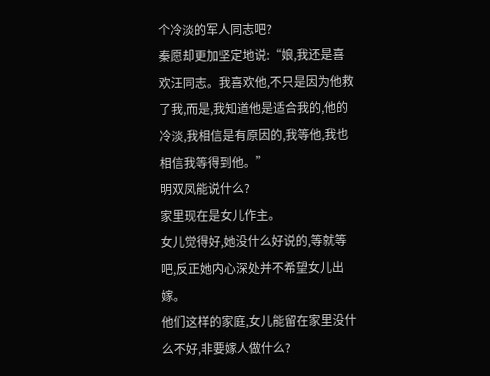个冷淡的军人同志吧?
秦愿却更加坚定地说:“娘,我还是喜欢汪同志。我喜欢他,不只是因为他救了我,而是,我知道他是适合我的,他的冷淡,我相信是有原因的,我等他,我也相信我等得到他。”
明双凤能说什么?
家里现在是女儿作主。
女儿觉得好,她没什么好说的,等就等吧,反正她内心深处并不希望女儿出嫁。
他们这样的家庭,女儿能留在家里没什么不好,非要嫁人做什么?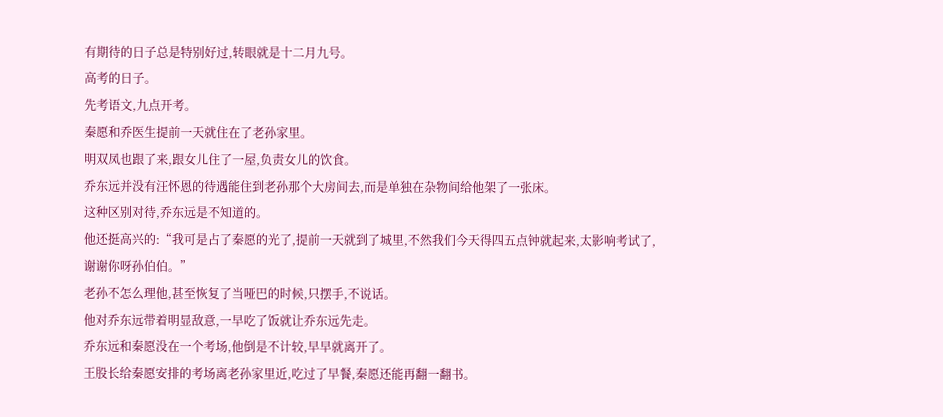有期待的日子总是特别好过,转眼就是十二月九号。
高考的日子。
先考语文,九点开考。
秦愿和乔医生提前一天就住在了老孙家里。
明双凤也跟了来,跟女儿住了一屋,负责女儿的饮食。
乔东远并没有汪怀恩的待遇能住到老孙那个大房间去,而是单独在杂物间给他架了一张床。
这种区别对待,乔东远是不知道的。
他还挺高兴的:“我可是占了秦愿的光了,提前一天就到了城里,不然我们今天得四五点钟就起来,太影响考试了,谢谢你呀孙伯伯。”
老孙不怎么理他,甚至恢复了当哑巴的时候,只摆手,不说话。
他对乔东远带着明显敌意,一早吃了饭就让乔东远先走。
乔东远和秦愿没在一个考场,他倒是不计较,早早就离开了。
王股长给秦愿安排的考场离老孙家里近,吃过了早餐,秦愿还能再翻一翻书。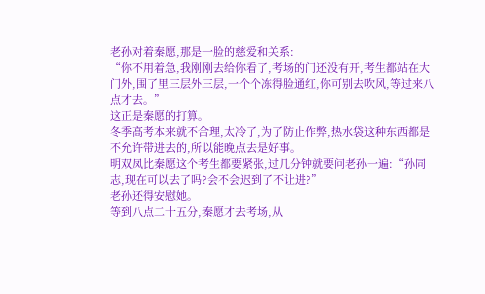老孙对着秦愿,那是一脸的慈爱和关系:
“你不用着急,我刚刚去给你看了,考场的门还没有开,考生都站在大门外,围了里三层外三层,一个个冻得脸通红,你可别去吹风,等过来八点才去。”
这正是秦愿的打算。
冬季高考本来就不合理,太冷了,为了防止作弊,热水袋这种东西都是不允许带进去的,所以能晚点去是好事。
明双凤比秦愿这个考生都要紧张,过几分钟就要问老孙一遍:“孙同志,现在可以去了吗?会不会迟到了不让进?”
老孙还得安慰她。
等到八点二十五分,秦愿才去考场,从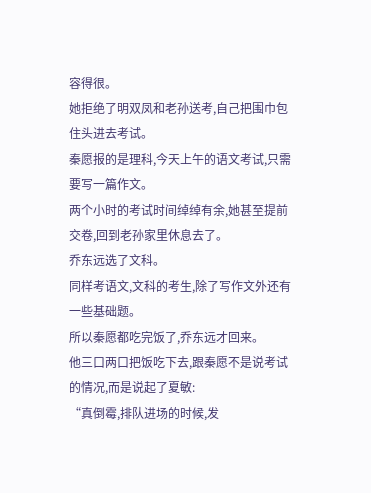容得很。
她拒绝了明双凤和老孙送考,自己把围巾包住头进去考试。
秦愿报的是理科,今天上午的语文考试,只需要写一篇作文。
两个小时的考试时间绰绰有余,她甚至提前交卷,回到老孙家里休息去了。
乔东远选了文科。
同样考语文,文科的考生,除了写作文外还有一些基础题。
所以秦愿都吃完饭了,乔东远才回来。
他三口两口把饭吃下去,跟秦愿不是说考试的情况,而是说起了夏敏:
“真倒霉,排队进场的时候,发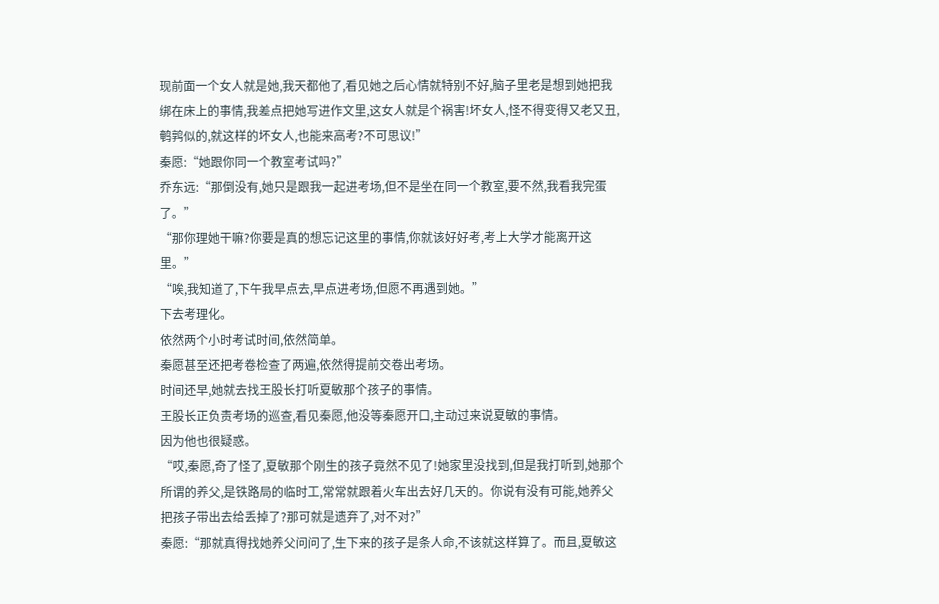现前面一个女人就是她,我天都他了,看见她之后心情就特别不好,脑子里老是想到她把我绑在床上的事情,我差点把她写进作文里,这女人就是个祸害!坏女人,怪不得变得又老又丑,鹌鹑似的,就这样的坏女人,也能来高考?不可思议!”
秦愿:“她跟你同一个教室考试吗?”
乔东远:“那倒没有,她只是跟我一起进考场,但不是坐在同一个教室,要不然,我看我完蛋了。”
“那你理她干嘛?你要是真的想忘记这里的事情,你就该好好考,考上大学才能离开这里。”
“唉,我知道了,下午我早点去,早点进考场,但愿不再遇到她。”
下去考理化。
依然两个小时考试时间,依然简单。
秦愿甚至还把考卷检查了两遍,依然得提前交卷出考场。
时间还早,她就去找王股长打听夏敏那个孩子的事情。
王股长正负责考场的巡查,看见秦愿,他没等秦愿开口,主动过来说夏敏的事情。
因为他也很疑惑。
“哎,秦愿,奇了怪了,夏敏那个刚生的孩子竟然不见了!她家里没找到,但是我打听到,她那个所谓的养父,是铁路局的临时工,常常就跟着火车出去好几天的。你说有没有可能,她养父把孩子带出去给丢掉了?那可就是遗弃了,对不对?”
秦愿:“那就真得找她养父问问了,生下来的孩子是条人命,不该就这样算了。而且,夏敏这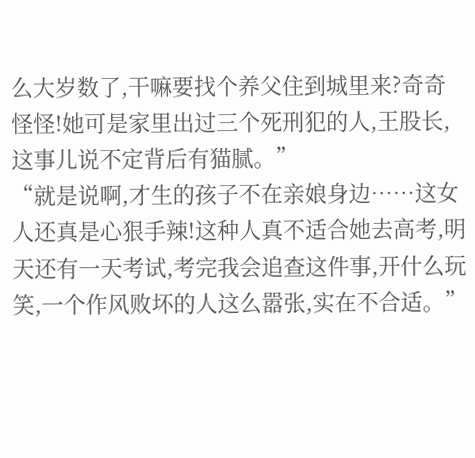么大岁数了,干嘛要找个养父住到城里来?奇奇怪怪!她可是家里出过三个死刑犯的人,王股长,这事儿说不定背后有猫腻。”
“就是说啊,才生的孩子不在亲娘身边……这女人还真是心狠手辣!这种人真不适合她去高考,明天还有一天考试,考完我会追查这件事,开什么玩笑,一个作风败坏的人这么嚣张,实在不合适。”